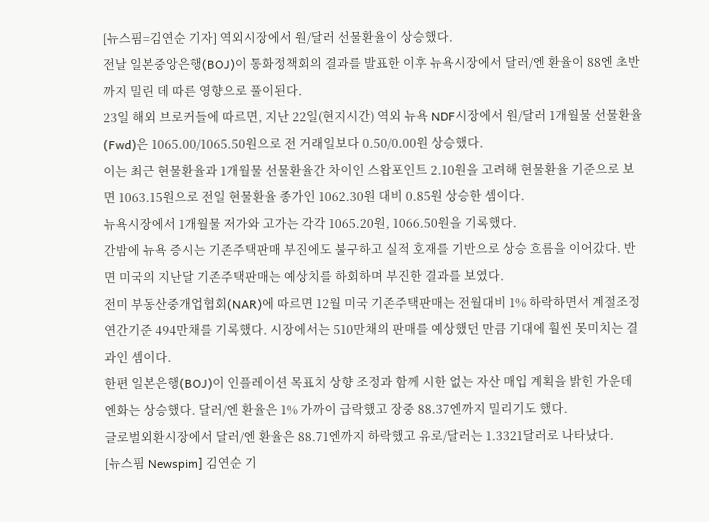[뉴스핌=김연순 기자] 역외시장에서 원/달러 선물환율이 상승했다.
전날 일본중앙은행(BOJ)이 통화정책회의 결과를 발표한 이후 뉴욕시장에서 달러/엔 환율이 88엔 초반까지 밀린 데 따른 영향으로 풀이된다.
23일 해외 브로커들에 따르면, 지난 22일(현지시간) 역외 뉴욕 NDF시장에서 원/달러 1개월물 선물환율(Fwd)은 1065.00/1065.50원으로 전 거래일보다 0.50/0.00원 상승했다.
이는 최근 현물환율과 1개월물 선물환율간 차이인 스왑포인트 2.10원을 고려해 현물환율 기준으로 보면 1063.15원으로 전일 현물환율 종가인 1062.30원 대비 0.85원 상승한 셈이다.
뉴욕시장에서 1개월물 저가와 고가는 각각 1065.20원, 1066.50원을 기록했다.
간밤에 뉴욕 증시는 기존주택판매 부진에도 불구하고 실적 호재를 기반으로 상승 흐름을 이어갔다. 반면 미국의 지난달 기존주택판매는 예상치를 하회하며 부진한 결과를 보였다.
전미 부동산중개업협회(NAR)에 따르면 12월 미국 기존주택판매는 전월대비 1% 하락하면서 계절조정 연간기준 494만채를 기록했다. 시장에서는 510만채의 판매를 예상했던 만큼 기대에 훨씬 못미치는 결과인 셈이다.
한편 일본은행(BOJ)이 인플레이션 목표치 상향 조정과 함께 시한 없는 자산 매입 계획을 밝힌 가운데 엔화는 상승했다. 달러/엔 환율은 1% 가까이 급락했고 장중 88.37엔까지 밀리기도 했다.
글로벌외환시장에서 달러/엔 환율은 88.71엔까지 하락했고 유로/달러는 1.3321달러로 나타났다.
[뉴스핌 Newspim] 김연순 기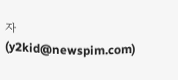자 (y2kid@newspim.com)